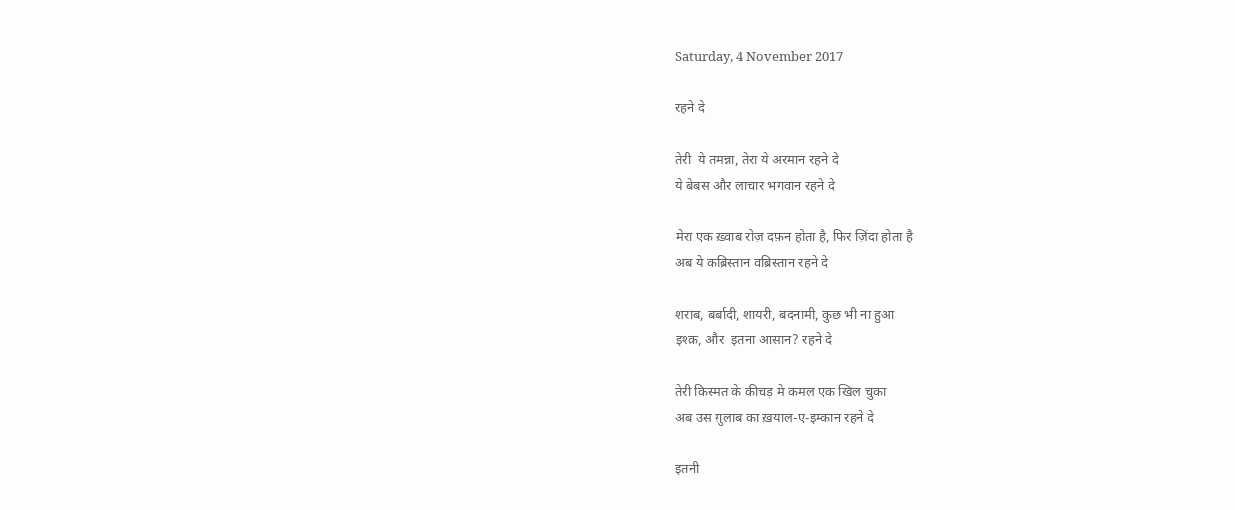Saturday, 4 November 2017

रहने दे

तेरी  ये तमन्ना, तेरा ये अरमान रहने दे
ये बेबस और लाचार भगवान रहने दे

मेरा एक ख़्वाब रोज़ दफ़न होता है, फिर ज़िंदा होता है
अब ये कब्रिस्तान वब्रिस्तान रहने दे

शराब, बर्बादी, शायरी, बदनामी, कुछ भी ना हुआ
इश्क़, और  इतना आसान? रहने दे

तेरी किस्मत के कीचड़ मे कमल एक खिल चुका
अब उस ग़ुलाब का ख़याल-ए-इम्कान रहने दे

इतनी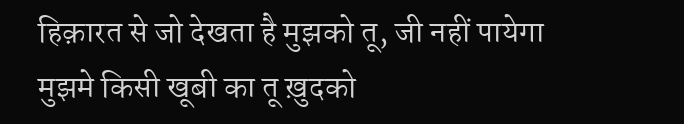हिक़ारत से जो देखता है मुझको तू, जी नहीं पायेगा
मुझमे किसी खूबी का तू ख़ुदको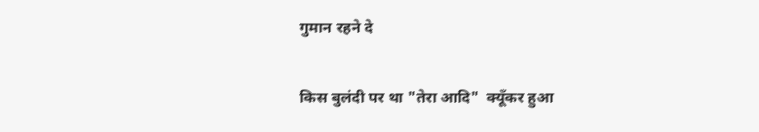गुमान रहने दे

किस बुलंदी पर था "तेरा आदि"  क्यूँकर हुआ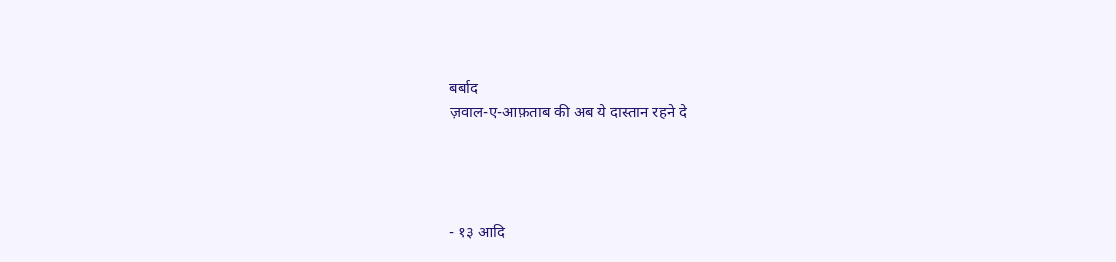बर्बाद
ज़वाल-ए-आफ़ताब की अब ये दास्तान रहने दे




- १३ आदि